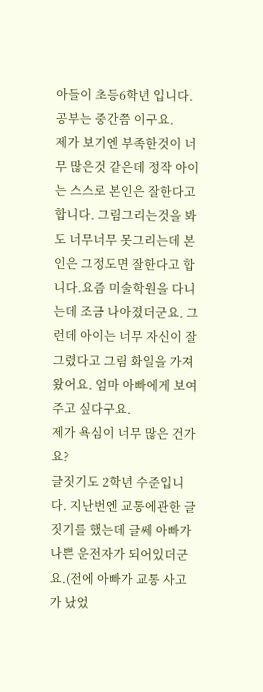아들이 초등6학년 입니다.
공부는 중간쯤 이구요.
제가 보기엔 부족한것이 너무 많은것 같은데 정작 아이는 스스로 본인은 잘한다고 합니다. 그림그리는것을 봐도 너무너무 못그리는데 본인은 그정도면 잘한다고 합니다.요즘 미술학원을 다니는데 조금 나아졌더군요. 그런데 아이는 너무 자신이 잘그렸다고 그림 화일을 가져 왔어요. 엄마 아빠에게 보여주고 싶다구요.
제가 욕심이 너무 많은 건가요?
글짓기도 2학년 수준입니다. 지난번엔 교통에관한 글짓기를 했는데 글쎄 아빠가 나쁜 운전자가 되어있더군요.(전에 아빠가 교통 사고가 났었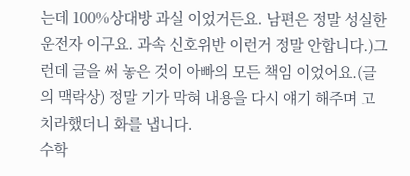는데 100%상대방 과실 이었거든요. 남편은 정말 성실한 운전자 이구요. 과속 신호위반 이런거 정말 안합니다.)그런데 글을 써 놓은 것이 아빠의 모든 책임 이었어요.(글의 맥락상) 정말 기가 막혀 내용을 다시 얘기 해주며 고치라했더니 화를 냅니다.
수학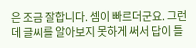은 조금 잘합니다. 셈이 빠르더군요. 그런데 글씨를 알아보지 못하게 써서 답이 틀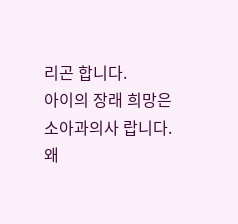리곤 합니다.
아이의 장래 희망은 소아과의사 랍니다.
왜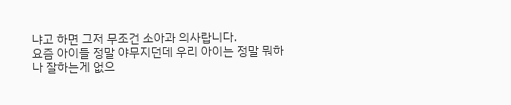냐고 하면 그저 무조건 소아과 의사랍니다.
요즘 아이들 정말 야무지던데 우리 아이는 정말 뭐하나 잘하는게 없으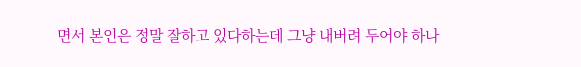면서 본인은 정말 잘하고 있다하는데 그냥 내버려 두어야 하나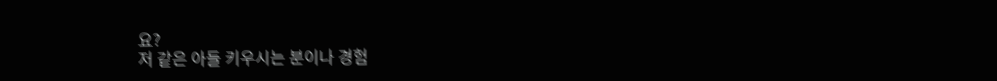요?
저 같은 아들 키우시는 분이나 경험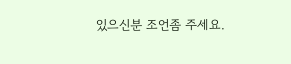있으신분 조언좀 주세요.